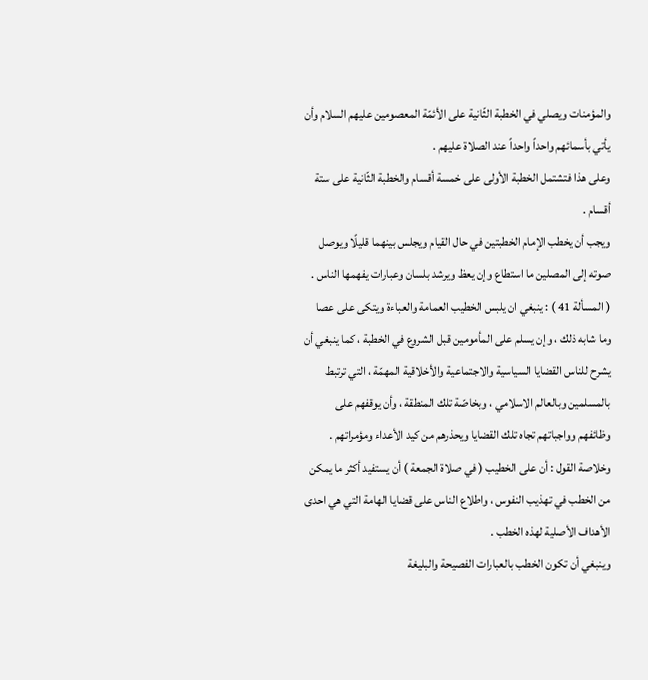والمؤمنات ويصلي في الخطبة الثّانية على الأئمّة المعصومين عليهم السلام وأن يأتي بأسمائهم واحداً واحداً عند الصلاة عليهم .
وعلى هذا فتشتمل الخطبة الأولى على خمسة أقسام والخطبة الثّانية على ستة أقسام .
ويجب أن يخطب الإمام الخطبتين في حال القيام ويجلس بينهما قليلًا ويوصل صوته إلى المصلين ما استطاع وإن يعظ ويرشد بلسان وعبارات يفهمها الناس .
( المسألة 41 ) : ينبغي ان يلبس الخطيب العمامة والعباءة ويتكى على عصا وما شابه ذلك ، وإن يسلم على المأمومين قبل الشروع في الخطبة ، كما ينبغي أن يشرح للناس القضايا السياسية والاجتماعية والأخلاقية المهمّة ، التي ترتبط بالمسلمين وبالعالم الاسلامي ، وبخاصّة تلك المنطقة ، وأن يوقفهم على وظائفهم وواجباتهم تجاه تلك القضايا ويحذرهم من كيد الأعداء ومؤمراتهم .
وخلاصة القول : أن على الخطيب ( في صلاة الجمعة ) أن يستفيد أكثر ما يمكن من الخطب في تهذيب النفوس ، واطلاع الناس على قضايا الهامة التي هي احدى الأهداف الأصلية لهذه الخطب .
وينبغي أن تكون الخطب بالعبارات الفصيحة والبليغة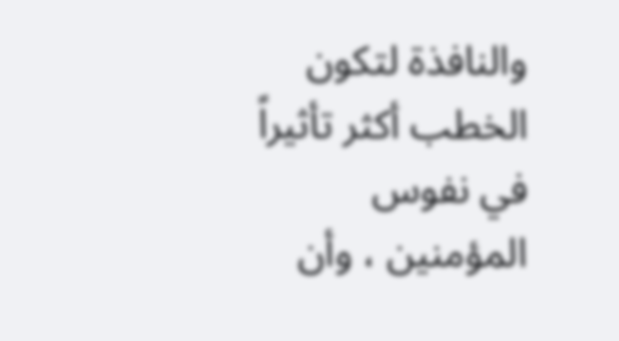والنافذة لتكون الخطب أكثر تأثيراً في نفوس المؤمنين ، وأن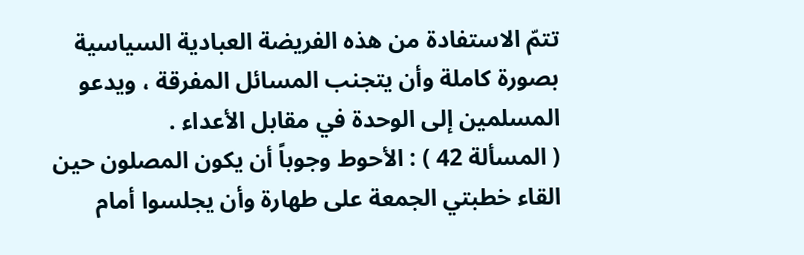تتمّ الاستفادة من هذه الفريضة العبادية السياسية بصورة كاملة وأن يتجنب المسائل المفرقة ، ويدعو المسلمين إلى الوحدة في مقابل الأعداء .
( المسألة 42 ) : الأحوط وجوباً أن يكون المصلون حين القاء خطبتي الجمعة على طهارة وأن يجلسوا أمام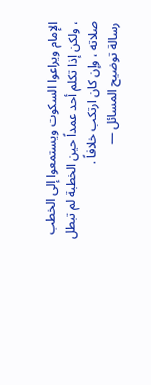الإمام ويراعوا السكوت ويستمعوا إلى الخطب ، ولكن إذا تكلم أحد عمداً حين الخطبة لم تبطل صلاته ، وإن كان ارتكب خلافاً .
رسالة توضيح المسائل —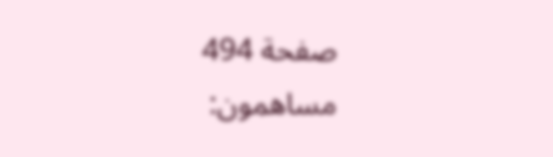صفحة 494
مساهمون: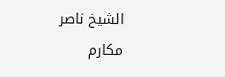الشيخ ناصر مكارم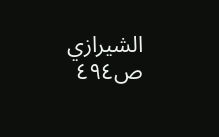الشيرازي
ص٤٩٤